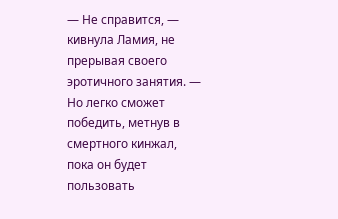— Не справится, — кивнула Ламия, не прерывая своего эротичного занятия. — Но легко сможет победить, метнув в смертного кинжал, пока он будет пользовать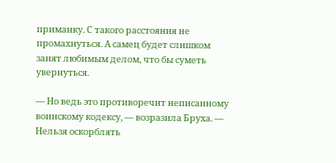приманку. С такого расстояния не промахнуться. А самец будет слишком занят любимым делом, что бы суметь увернуться.

— Но ведь это противоречит неписанному воинскому кодексу, — возразила Бруха. — Нельзя оскорблять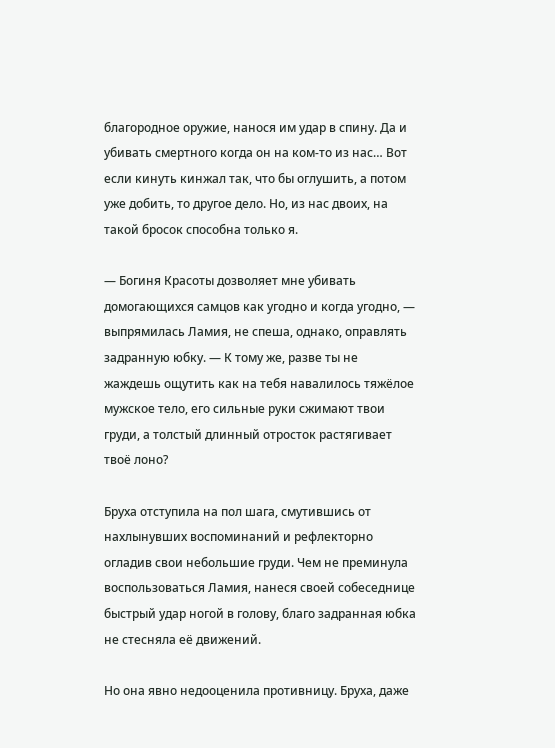благородное оружие, нанося им удар в спину. Да и убивать смертного когда он на ком-то из нас… Вот если кинуть кинжал так, что бы оглушить, а потом уже добить, то другое дело. Но, из нас двоих, на такой бросок способна только я.

— Богиня Красоты дозволяет мне убивать домогающихся самцов как угодно и когда угодно, — выпрямилась Ламия, не спеша, однако, оправлять задранную юбку. — К тому же, разве ты не жаждешь ощутить как на тебя навалилось тяжёлое мужское тело, его сильные руки сжимают твои груди, а толстый длинный отросток растягивает твоё лоно?

Бруха отступила на пол шага, смутившись от нахлынувших воспоминаний и рефлекторно огладив свои небольшие груди. Чем не преминула воспользоваться Ламия, нанеся своей собеседнице быстрый удар ногой в голову, благо задранная юбка не стесняла её движений.

Но она явно недооценила противницу. Бруха, даже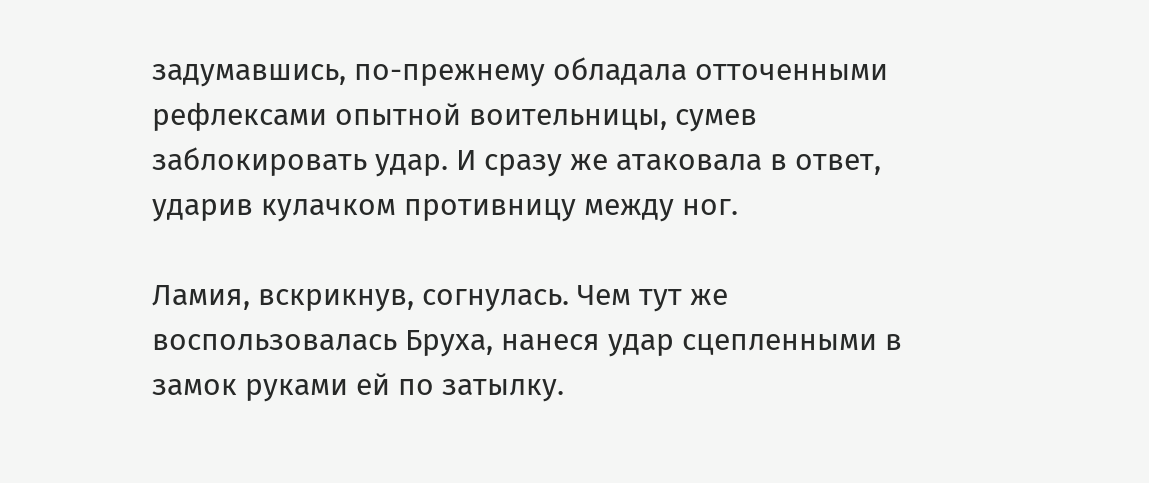задумавшись, по-прежнему обладала отточенными рефлексами опытной воительницы, сумев заблокировать удар. И сразу же атаковала в ответ, ударив кулачком противницу между ног.

Ламия, вскрикнув, согнулась. Чем тут же воспользовалась Бруха, нанеся удар сцепленными в замок руками ей по затылку.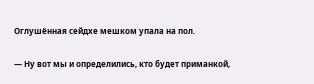Оглушённая сейдхе мешком упала на пол.

— Ну вот мы и определились, кто будет приманкой,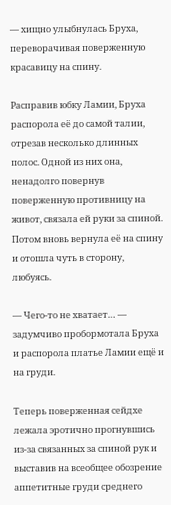— хищно улыбнулась Бруха, переворачивая поверженную красавицу на спину.

Расправив юбку Ламии, Бруха распорола её до самой талии, отрезав несколько длинных полос. Одной из них она, ненадолго повернув поверженную противницу на живот, связала ей руки за спиной. Потом вновь вернула её на спину и отошла чуть в сторону, любуясь.

— Чего-то не хватает… — задумчиво пробормотала Бруха и распорола платье Ламии ещё и на груди.

Теперь поверженная сейдхе лежала эротично прогнувшись из-за связанных за спиной рук и выставив на всеобщее обозрение аппетитные груди среднего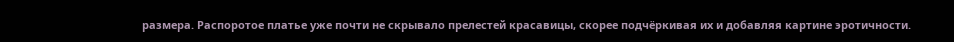размера. Распоротое платье уже почти не скрывало прелестей красавицы, скорее подчёркивая их и добавляя картине эротичности.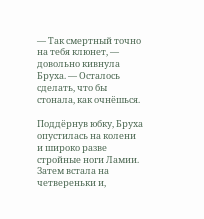— Так смертный точно на тебя клюнет, — довольно кивнула Бруха. — Осталось сделать, что бы стонала, как очнёшься.

Поддёрнув юбку, Бруха опустилась на колени и широко разве стройные ноги Ламии. Затем встала на четвереньки и,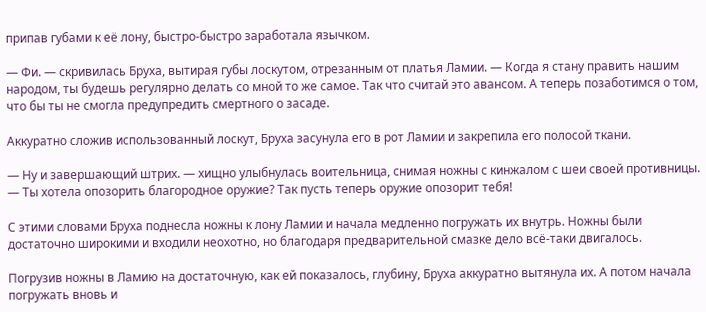припав губами к её лону, быстро-быстро заработала язычком.

— Фи. — скривилась Бруха, вытирая губы лоскутом, отрезанным от платья Ламии. — Когда я стану править нашим народом, ты будешь регулярно делать со мной то же самое. Так что считай это авансом. А теперь позаботимся о том, что бы ты не смогла предупредить смертного о засаде.

Аккуратно сложив использованный лоскут, Бруха засунула его в рот Ламии и закрепила его полосой ткани.

— Ну и завершающий штрих. — хищно улыбнулась воительница, снимая ножны с кинжалом с шеи своей противницы. — Ты хотела опозорить благородное оружие? Так пусть теперь оружие опозорит тебя!

С этими словами Бруха поднесла ножны к лону Ламии и начала медленно погружать их внутрь. Ножны были достаточно широкими и входили неохотно, но благодаря предварительной смазке дело всё-таки двигалось.

Погрузив ножны в Ламию на достаточную, как ей показалось, глубину, Бруха аккуратно вытянула их. А потом начала погружать вновь и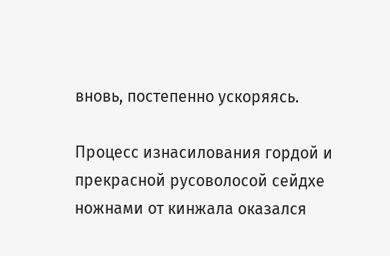вновь, постепенно ускоряясь.

Процесс изнасилования гордой и прекрасной русоволосой сейдхе ножнами от кинжала оказался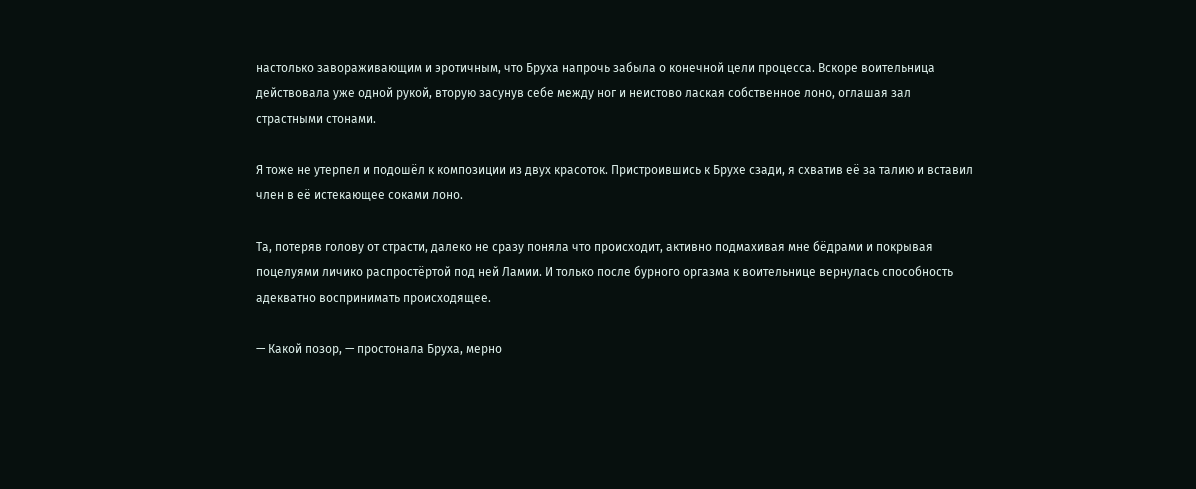настолько завораживающим и эротичным, что Бруха напрочь забыла о конечной цели процесса. Вскоре воительница действовала уже одной рукой, вторую засунув себе между ног и неистово лаская собственное лоно, оглашая зал страстными стонами.

Я тоже не утерпел и подошёл к композиции из двух красоток. Пристроившись к Брухе сзади, я схватив её за талию и вставил член в её истекающее соками лоно.

Та, потеряв голову от страсти, далеко не сразу поняла что происходит, активно подмахивая мне бёдрами и покрывая поцелуями личико распростёртой под ней Ламии. И только после бурного оргазма к воительнице вернулась способность адекватно воспринимать происходящее.

— Какой позор, — простонала Бруха, мерно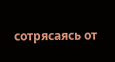сотрясаясь от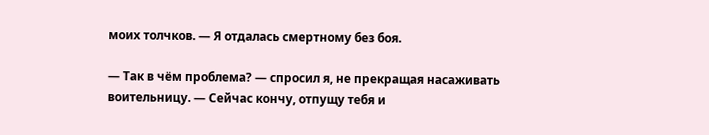моих толчков. — Я отдалась смертному без боя.

— Так в чём проблема? — спросил я, не прекращая насаживать воительницу. — Сейчас кончу, отпущу тебя и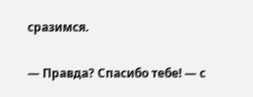сразимся.

— Правда? Спасибо тебе! — с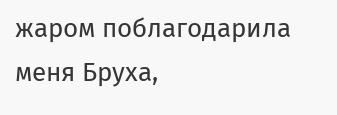жаром поблагодарила меня Бруха,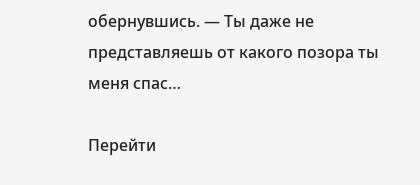обернувшись. — Ты даже не представляешь от какого позора ты меня спас…

Перейти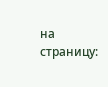на страницу: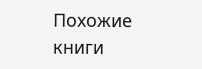Похожие книги